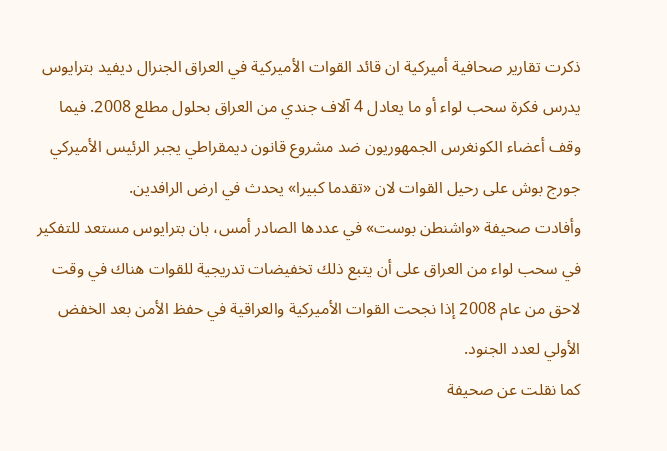ذكرت تقارير صحافية أميركية ان قائد القوات الأميركية في العراق الجنرال ديفيد بترايوس يدرس فكرة سحب لواء أو ما يعادل 4 آلاف جندي من العراق بحلول مطلع 2008. فيما وقف أعضاء الكونغرس الجمهوريون ضد مشروع قانون ديمقراطي يجبر الرئيس الأميركي جورج بوش على رحيل القوات لان «تقدما كبيرا» يحدث في ارض الرافدين.
وأفادت صحيفة «واشنطن بوست» في عددها الصادر أمس، بان بترايوس مستعد للتفكير في سحب لواء من العراق على أن يتبع ذلك تخفيضات تدريجية للقوات هناك في وقت لاحق من عام 2008 إذا نجحت القوات الأميركية والعراقية في حفظ الأمن بعد الخفض الأولي لعدد الجنود.
كما نقلت عن صحيفة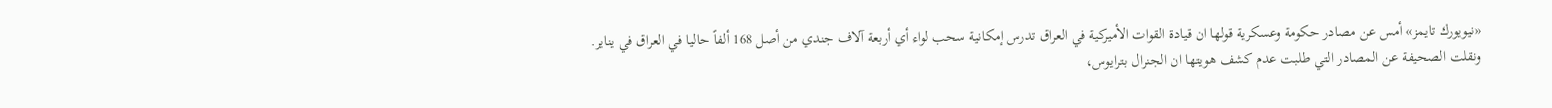«نيويورك تايمز» أمس عن مصادر حكومة وعسكرية قولها ان قيادة القوات الأميركية في العراق تدرس إمكانية سحب لواء أي أربعة آلاف جندي من أصل 168 ألفاً حاليا في العراق في يناير.
ونقلت الصحيفة عن المصادر التي طلبت عدم كشف هويتها ان الجنرال بترايوس،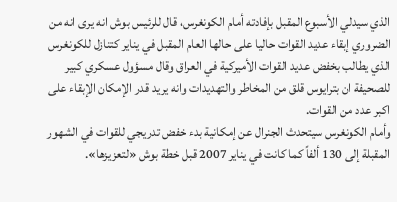الذي سيدلي الأسبوع المقبل بإفادته أمام الكونغرس، قال للرئيس بوش انه يرى انه من الضروري إبقاء عديد القوات حاليا على حالها العام المقبل في يناير كتنازل للكونغرس الذي يطالب بخفض عديد القوات الأميركية في العراق وقال مسؤول عسكري كبير للصحيفة ان بترايوس قلق من المخاطر والتهديدات وانه يريد قدر الإمكان الإبقاء على اكبر عدد من القوات.
وأمام الكونغرس سيتحدث الجنرال عن إمكانية بدء خفض تدريجي للقوات في الشهور المقبلة إلى 130 ألفاً كما كانت في يناير 2007 قبل خطة بوش «لتعزيزها».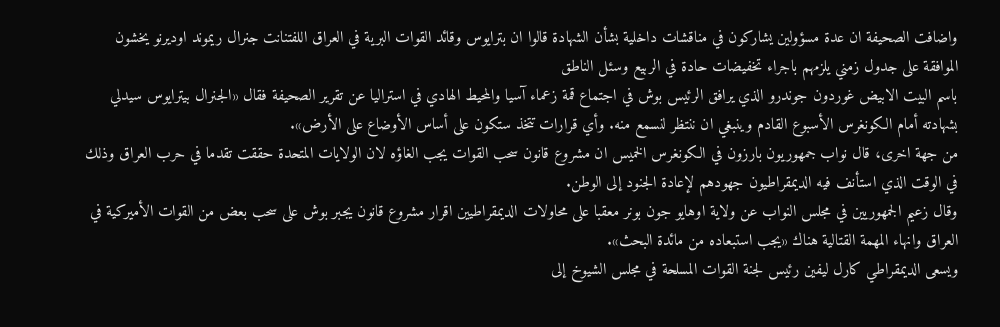واضافت الصحيفة ان عدة مسؤولين يشاركون في مناقشات داخلية بشأن الشهادة قالوا ان بترايوس وقائد القوات البرية في العراق اللفتنانت جنرال ريموند اوديرنو يخشون الموافقة على جدول زمني يلزمهم باجراء تخفيضات حادة في الربيع وسئل الناطق
باسم البيت الابيض غوردون جوندرو الذي يرافق الرئيس بوش في اجتماع قمة زعماء آسيا والمحيط الهادي في استراليا عن تقرير الصحيفة فقال «الجنرال بيترايوس سيدلي بشهادته أمام الكونغرس الأسبوع القادم وينبغي ان ننتظر لنسمع منه. وأي قرارات تتخذ ستكون على أساس الأوضاع على الأرض».
من جهة اخرى، قال نواب جمهوريون بارزون في الكونغرس الخميس ان مشروع قانون سحب القوات يجب الغاؤه لان الولايات المتحدة حققت تقدما في حرب العراق وذلك في الوقت الذي استأنف فيه الديمقراطيون جهودهم لإعادة الجنود إلى الوطن.
وقال زعيم الجمهوريين في مجلس النواب عن ولاية اوهايو جون بونر معقبا على محاولات الديمقراطيين اقرار مشروع قانون يجبر بوش على سحب بعض من القوات الأميركية في العراق وانهاء المهمة القتالية هناك «يجب استبعاده من مائدة البحث».
ويسعى الديمقراطي كارل ليفين رئيس لجنة القوات المسلحة في مجلس الشيوخ إلى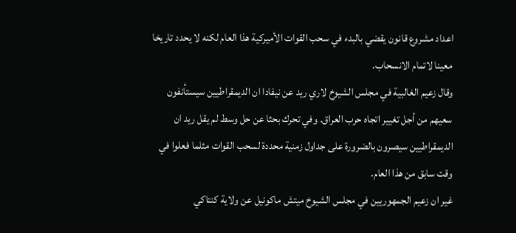اعداد مشروع قانون يقضي بالبدء في سحب القوات الأميركية هذا العام لكنه لا يحدد تاريخا معينا لاتمام الانسحاب.
وقال زعيم الغالبية في مجلس الشيوخ لاري ريد عن نيفادا ان الديمقراطيين سيستأنفون سعيهم من أجل تغيير اتجاه حرب العراق. وفي تحرك بحثا عن حل وسط لم يقل ريد ان الديمقراطيين سيصرون بالضرورة على جداول زمنية محددة لسحب القوات مثلما فعلوا في وقت سابق من هذا العام.
غير ان زعيم الجمهوريين في مجلس الشيوخ ميتش ماكونيل عن ولاية كنتاكي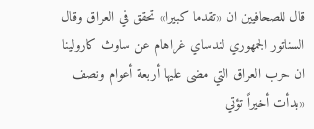قال للصحافيين ان «تقدما كبيرا» تحقق في العراق وقال السناتور الجمهوري لندساي غراهام عن ساوث كارولينا ان حرب العراق التي مضى عليها أربعة أعوام ونصف «بدأت أخيراً تؤتي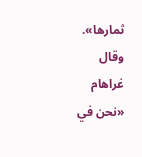ثمارها». وقال غراهام «نحن في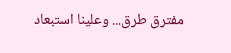مفترق طرق... وعلينا استبعاد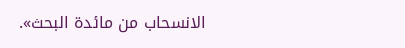الانسحاب من مائدة البحث».